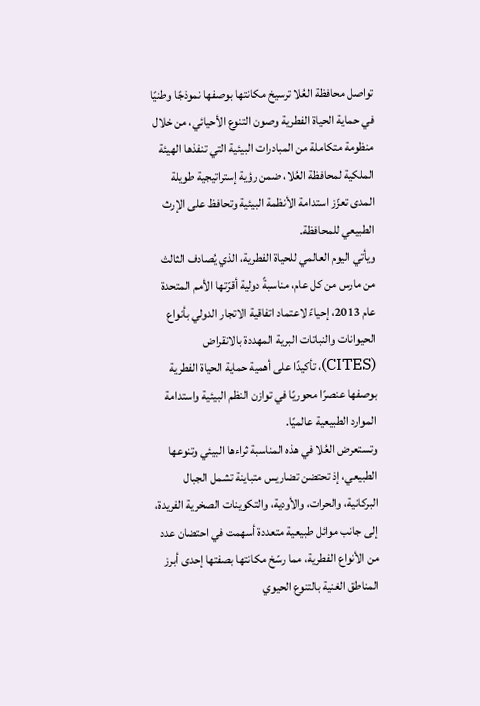تواصل محافظة العُلا ترسيخ مكانتها بوصفها نموذجًا وطنيًا في حماية الحياة الفطرية وصون التنوع الأحيائي، من خلال منظومة متكاملة من المبادرات البيئية التي تنفذها الهيئة الملكية لمحافظة العُلا، ضمن رؤية إستراتيجية طويلة المدى تعزّز استدامة الأنظمة البيئية وتحافظ على الإرث الطبيعي للمحافظة.
ويأتي اليوم العالمي للحياة الفطرية، الذي يُصادف الثالث من مارس من كل عام، مناسبةً دولية أقرّتها الأمم المتحدة عام 2013، إحياءً لاعتماد اتفاقية الاتجار الدولي بأنواع الحيوانات والنباتات البرية المهددة بالانقراض (CITES)، تأكيدًا على أهمية حماية الحياة الفطرية بوصفها عنصرًا محوريًا في توازن النظم البيئية واستدامة الموارد الطبيعية عالميًا.
وتستعرض العُلا في هذه المناسبة ثراءها البيئي وتنوعها الطبيعي، إذ تحتضن تضاريس متباينة تشمل الجبال البركانية، والحرات، والأودية، والتكوينات الصخرية الفريدة، إلى جانب موائل طبيعية متعددة أسهمت في احتضان عدد من الأنواع الفطرية، مما رسّخ مكانتها بصفتها إحدى أبرز المناطق الغنية بالتنوع الحيوي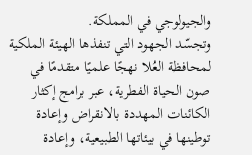والجيولوجي في المملكة.
وتجسّد الجهود التي تنفذها الهيئة الملكية لمحافظة العُلا نهجًا علميًا متقدمًا في صون الحياة الفطرية، عبر برامج إكثار الكائنات المهددة بالانقراض وإعادة توطينها في بيئاتها الطبيعية، وإعادة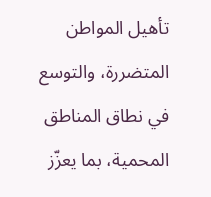تأهيل المواطن المتضررة، والتوسع في نطاق المناطق المحمية، بما يعزّز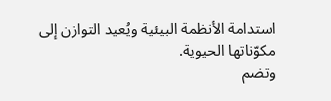استدامة الأنظمة البيئية ويُعيد التوازن إلى مكوّناتها الحيوية.
وتضم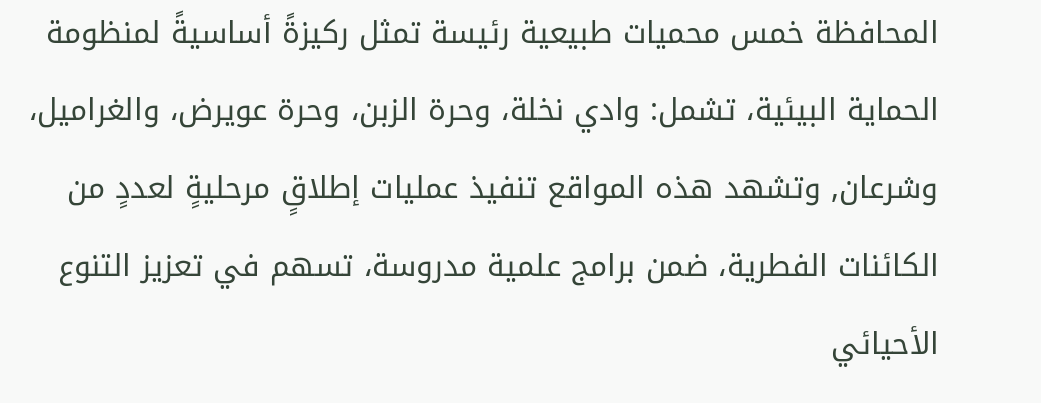المحافظة خمس محميات طبيعية رئيسة تمثل ركيزةً أساسيةً لمنظومة الحماية البيئية، تشمل: وادي نخلة، وحرة الزبن، وحرة عويرض، والغراميل، وشرعان, وتشهد هذه المواقع تنفيذ عمليات إطلاقٍ مرحليةٍ لعددٍ من الكائنات الفطرية، ضمن برامج علمية مدروسة، تسهم في تعزيز التنوع الأحيائي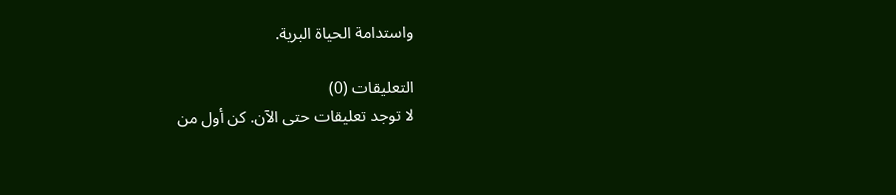واستدامة الحياة البرية.

التعليقات (0)
لا توجد تعليقات حتى الآن. كن أول من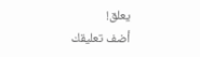يعلق!
أضف تعليقك